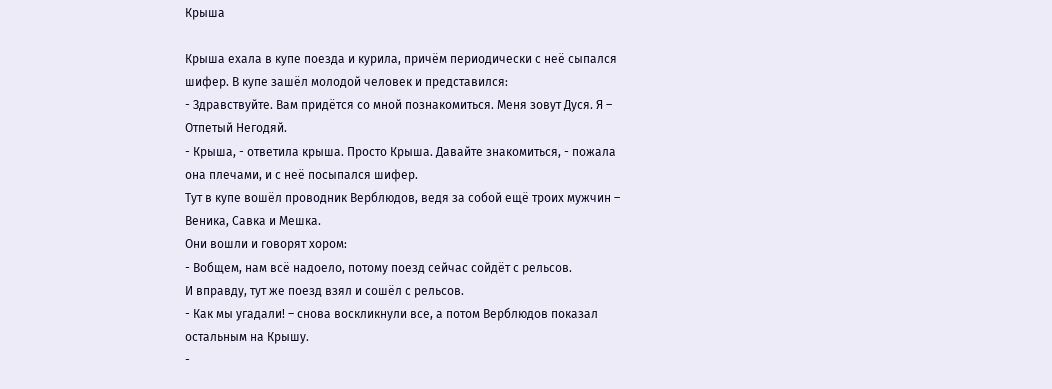Крыша

Крыша ехала в купе поезда и курила, причём периодически с неё сыпался шифер. В купе зашёл молодой человек и представился:
- Здравствуйте. Вам придётся со мной познакомиться. Меня зовут Дуся. Я – Отпетый Негодяй.
- Крыша, - ответила крыша. Просто Крыша. Давайте знакомиться, - пожала она плечами, и с неё посыпался шифер.
Тут в купе вошёл проводник Верблюдов, ведя за собой ещё троих мужчин – Веника, Савка и Мешка.
Они вошли и говорят хором:
- Вобщем, нам всё надоело, потому поезд сейчас сойдёт с рельсов.
И вправду, тут же поезд взял и сошёл с рельсов.
- Как мы угадали! – снова воскликнули все, а потом Верблюдов показал остальным на Крышу.
-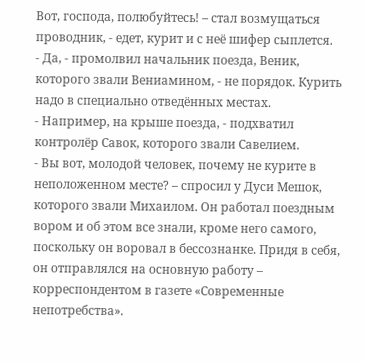Вот, господа, полюбуйтесь! – стал возмущаться проводник, - едет, курит и с неё шифер сыплется.
- Да, - промолвил начальник поезда, Веник, которого звали Вениамином, - не порядок. Курить надо в специально отведённых местах.
- Например, на крыше поезда, - подхватил контролёр Савок, которого звали Савелием.
- Вы вот, молодой человек, почему не курите в неположенном месте? – спросил у Дуси Мешок, которого звали Михаилом. Он работал поездным вором и об этом все знали, кроме него самого, поскольку он воровал в бессознанке. Придя в себя, он отправлялся на основную работу – корреспондентом в газете «Современные непотребства».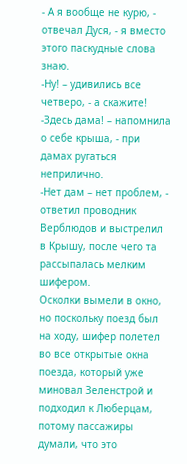- А я вообще не курю, - отвечал Дуся, - я вместо этого паскудные слова знаю.
-Ну! – удивились все четверо, - а скажите!
-Здесь дама! – напомнила о себе крыша, - при дамах ругаться неприлично.
-Нет дам – нет проблем, - ответил проводник Верблюдов и выстрелил в Крышу, после чего та рассыпалась мелким шифером.
Осколки вымели в окно, но поскольку поезд был на ходу, шифер полетел во все открытые окна поезда, который уже миновал Зеленстрой и подходил к Люберцам, потому пассажиры думали, что это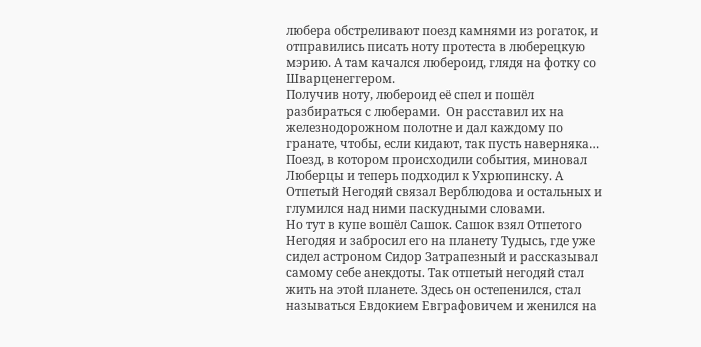любера обстреливают поезд камнями из рогаток, и отправились писать ноту протеста в люберецкую мэрию. А там качался любероид, глядя на фотку со Шварценеггером.
Получив ноту, любероид её спел и пошёл разбираться с люберами.  Он расставил их на железнодорожном полотне и дал каждому по гранате, чтобы, если кидают, так пусть наверняка…
Поезд, в котором происходили события, миновал Люберцы и теперь подходил к Ухрюпинску. А Отпетый Негодяй связал Верблюдова и остальных и глумился над ними паскудными словами.
Но тут в купе вошёл Сашок. Сашок взял Отпетого Негодяя и забросил его на планету Тудысь, где уже сидел астроном Сидор Затрапезный и рассказывал самому себе анекдоты. Так отпетый негодяй стал жить на этой планете. Здесь он остепенился, стал называться Евдокием Евграфовичем и женился на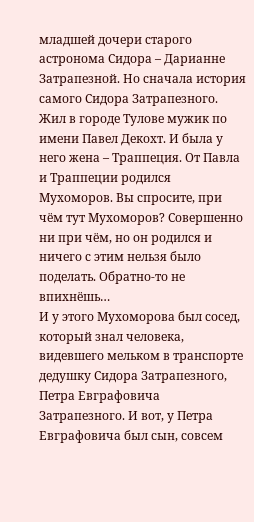младшей дочери старого астронома Сидора – Дарианне Затрапезной. Но сначала история самого Сидора Затрапезного.
Жил в городе Тулове мужик по имени Павел Декохт. И была у него жена – Траппеция. От Павла и Траппеции родился Мухоморов. Вы спросите, при чём тут Мухоморов? Совершенно ни при чём, но он родился и ничего с этим нельзя было поделать. Обратно-то не впихнёшь…
И у этого Мухоморова был сосед, который знал человека, видевшего мельком в транспорте дедушку Сидора Затрапезного, Петра Евграфовича Затрапезного. И вот, у Петра Евграфовича был сын, совсем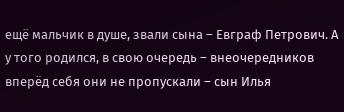ещё мальчик в душе, звали сына – Евграф Петрович. А у того родился, в свою очередь – внеочередников вперёд себя они не пропускали – сын Илья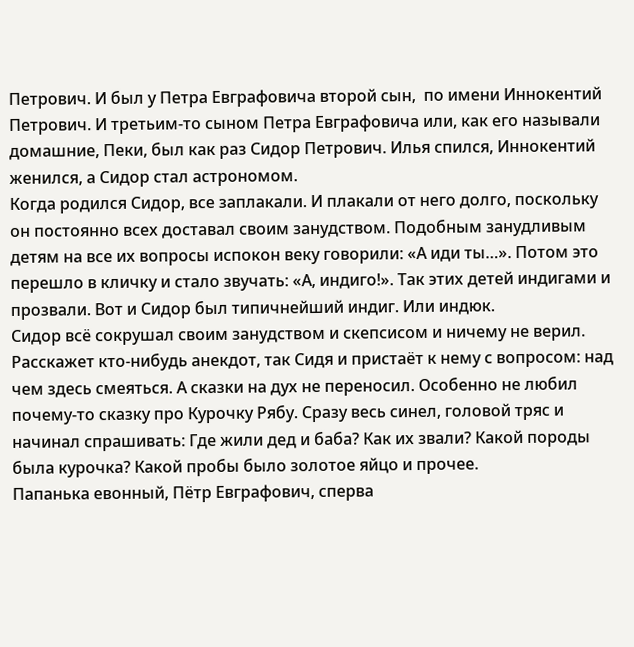Петрович. И был у Петра Евграфовича второй сын,  по имени Иннокентий Петрович. И третьим-то сыном Петра Евграфовича или, как его называли домашние, Пеки, был как раз Сидор Петрович. Илья спился, Иннокентий женился, а Сидор стал астрономом.
Когда родился Сидор, все заплакали. И плакали от него долго, поскольку он постоянно всех доставал своим занудством. Подобным занудливым детям на все их вопросы испокон веку говорили: «А иди ты…». Потом это перешло в кличку и стало звучать: «А, индиго!». Так этих детей индигами и прозвали. Вот и Сидор был типичнейший индиг. Или индюк.
Сидор всё сокрушал своим занудством и скепсисом и ничему не верил.  Расскажет кто-нибудь анекдот, так Сидя и пристаёт к нему с вопросом: над чем здесь смеяться. А сказки на дух не переносил. Особенно не любил почему-то сказку про Курочку Рябу. Сразу весь синел, головой тряс и начинал спрашивать: Где жили дед и баба? Как их звали? Какой породы была курочка? Какой пробы было золотое яйцо и прочее.
Папанька евонный, Пётр Евграфович, сперва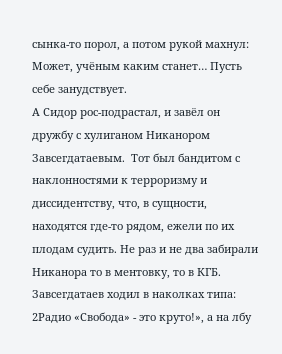сынка-то порол, а потом рукой махнул: Может, учёным каким станет… Пусть себе занудствует.
А Сидор рос-подрастал, и завёл он дружбу с хулиганом Никанором Завсегдатаевым.  Тот был бандитом с наклонностями к терроризму и диссидентству, что, в сущности, находятся где-то рядом, ежели по их плодам судить. Не раз и не два забирали Никанора то в ментовку, то в КГБ. Завсегдатаев ходил в наколках типа: 2Радио «Свобода» - это круто!», а на лбу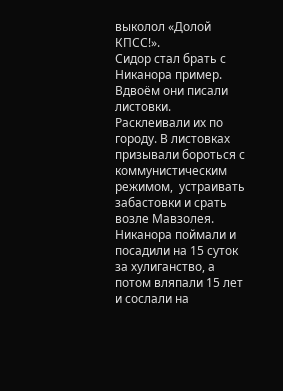выколол «Долой КПСС!».
Сидор стал брать с Никанора пример. Вдвоём они писали листовки. Расклеивали их по городу. В листовках призывали бороться с коммунистическим режимом,  устраивать забастовки и срать возле Мавзолея.
Никанора поймали и посадили на 15 суток за хулиганство, а потом вляпали 15 лет и сослали на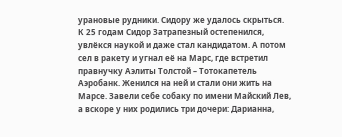урановые рудники. Сидору же удалось скрыться.
К 25 годам Сидор Затрапезный остепенился, увлёкся наукой и даже стал кандидатом. А потом  сел в ракету и угнал её на Марс, где встретил правнучку Аэлиты Толстой – Тотокапетель Аэробанк. Женился на ней и стали они жить на Марсе. Завели себе собаку по имени Майский Лев, а вскоре у них родились три дочери: Дарианна,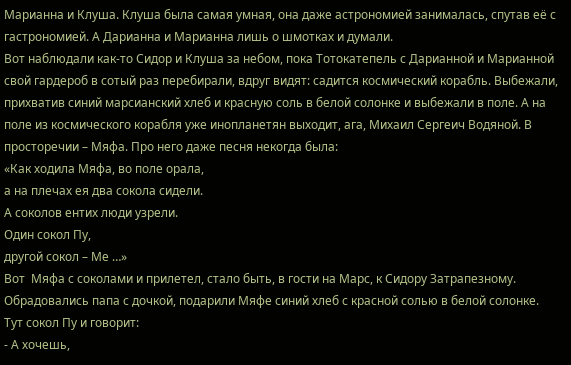Марианна и Клуша. Клуша была самая умная, она даже астрономией занималась, спутав её с гастрономией. А Дарианна и Марианна лишь о шмотках и думали.
Вот наблюдали как-то Сидор и Клуша за небом, пока Тотокатепель с Дарианной и Марианной свой гардероб в сотый раз перебирали, вдруг видят: садится космический корабль. Выбежали, прихватив синий марсианский хлеб и красную соль в белой солонке и выбежали в поле. А на поле из космического корабля уже инопланетян выходит, ага, Михаил Сергеич Водяной. В просторечии – Мяфа. Про него даже песня некогда была:
«Как ходила Мяфа, во поле орала,
а на плечах ея два сокола сидели.
А соколов ентих люди узрели.
Один сокол Пу,
другой сокол – Ме …»
Вот  Мяфа с соколами и прилетел, стало быть, в гости на Марс, к Сидору Затрапезному.
Обрадовались папа с дочкой, подарили Мяфе синий хлеб с красной солью в белой солонке. Тут сокол Пу и говорит:
- А хочешь,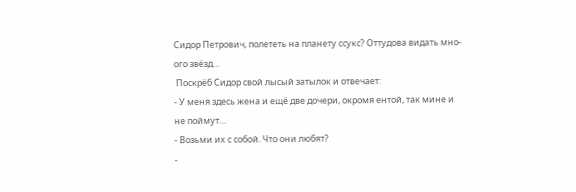Сидор Петрович, полететь на планету ссукс? Оттудова видать мно-ого звёзд…
 Поскрёб Сидор свой лысый затылок и отвечает:
- У меня здесь жена и ещё две дочери, окромя ентой, так мине и не поймут…
- Возьми их с собой. Что они любят?
-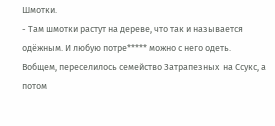Шмотки.
- Там шмотки растут на дереве, что так и называется одёжным. И любую потре***** можно с него одеть.
Вобщем, переселилось семейство Затрапезных  на Ссукс, а потом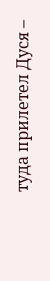туда прилетел Дуся –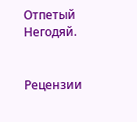Отпетый Негодяй.


Рецензии